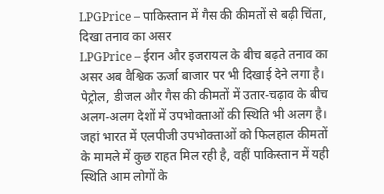LPGPrice – पाकिस्तान में गैस की कीमतों से बढ़ी चिंता, दिखा तनाव का असर
LPGPrice – ईरान और इजरायल के बीच बढ़ते तनाव का असर अब वैश्विक ऊर्जा बाजार पर भी दिखाई देने लगा है। पेट्रोल, डीजल और गैस की कीमतों में उतार-चढ़ाव के बीच अलग-अलग देशों में उपभोक्ताओं की स्थिति भी अलग है। जहां भारत में एलपीजी उपभोक्ताओं को फिलहाल कीमतों के मामले में कुछ राहत मिल रही है, वहीं पाकिस्तान में यही स्थिति आम लोगों के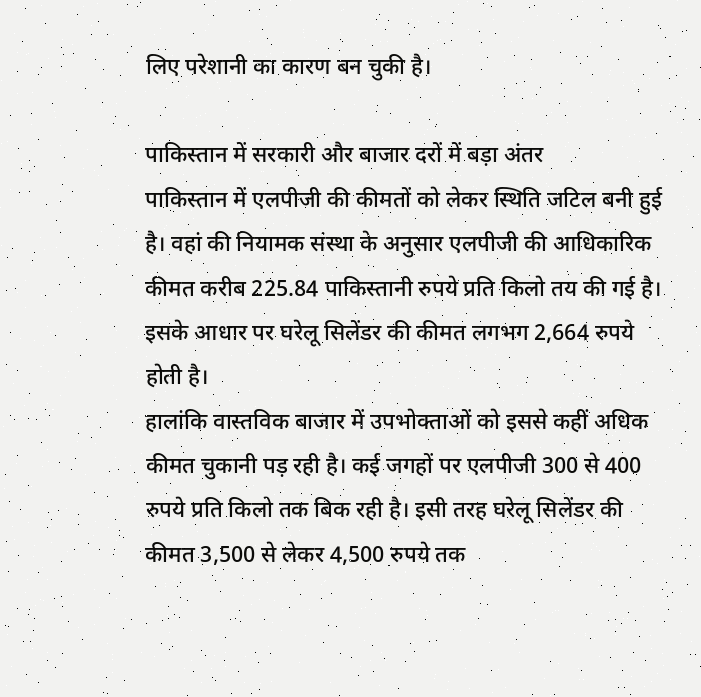लिए परेशानी का कारण बन चुकी है।

पाकिस्तान में सरकारी और बाजार दरों में बड़ा अंतर
पाकिस्तान में एलपीजी की कीमतों को लेकर स्थिति जटिल बनी हुई है। वहां की नियामक संस्था के अनुसार एलपीजी की आधिकारिक कीमत करीब 225.84 पाकिस्तानी रुपये प्रति किलो तय की गई है। इसके आधार पर घरेलू सिलेंडर की कीमत लगभग 2,664 रुपये होती है।
हालांकि वास्तविक बाजार में उपभोक्ताओं को इससे कहीं अधिक कीमत चुकानी पड़ रही है। कई जगहों पर एलपीजी 300 से 400 रुपये प्रति किलो तक बिक रही है। इसी तरह घरेलू सिलेंडर की कीमत 3,500 से लेकर 4,500 रुपये तक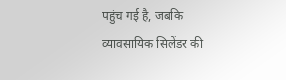पहुंच गई है, जबकि व्यावसायिक सिलेंडर की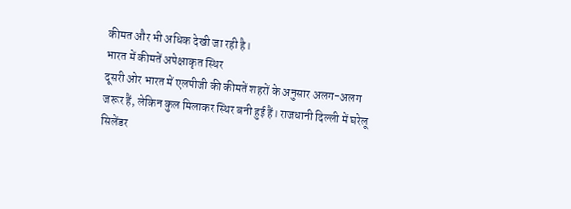कीमत और भी अधिक देखी जा रही है।
भारत में कीमतें अपेक्षाकृत स्थिर
दूसरी ओर भारत में एलपीजी की कीमतें शहरों के अनुसार अलग-अलग जरूर हैं, लेकिन कुल मिलाकर स्थिर बनी हुई हैं। राजधानी दिल्ली में घरेलू सिलेंडर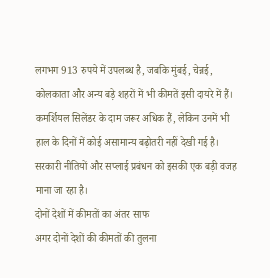लगभग 913 रुपये में उपलब्ध है, जबकि मुंबई, चेन्नई, कोलकाता और अन्य बड़े शहरों में भी कीमतें इसी दायरे में हैं।
कमर्शियल सिलेंडर के दाम जरूर अधिक हैं, लेकिन उनमें भी हाल के दिनों में कोई असामान्य बढ़ोतरी नहीं देखी गई है। सरकारी नीतियों और सप्लाई प्रबंधन को इसकी एक बड़ी वजह माना जा रहा है।
दोनों देशों में कीमतों का अंतर साफ
अगर दोनों देशों की कीमतों की तुलना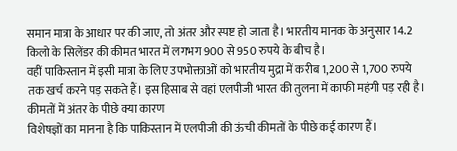समान मात्रा के आधार पर की जाए, तो अंतर और स्पष्ट हो जाता है। भारतीय मानक के अनुसार 14.2 किलो के सिलेंडर की कीमत भारत में लगभग 900 से 950 रुपये के बीच है।
वहीं पाकिस्तान में इसी मात्रा के लिए उपभोक्ताओं को भारतीय मुद्रा में करीब 1,200 से 1,700 रुपये तक खर्च करने पड़ सकते हैं। इस हिसाब से वहां एलपीजी भारत की तुलना में काफी महंगी पड़ रही है।
कीमतों में अंतर के पीछे क्या कारण
विशेषज्ञों का मानना है कि पाकिस्तान में एलपीजी की ऊंची कीमतों के पीछे कई कारण हैं।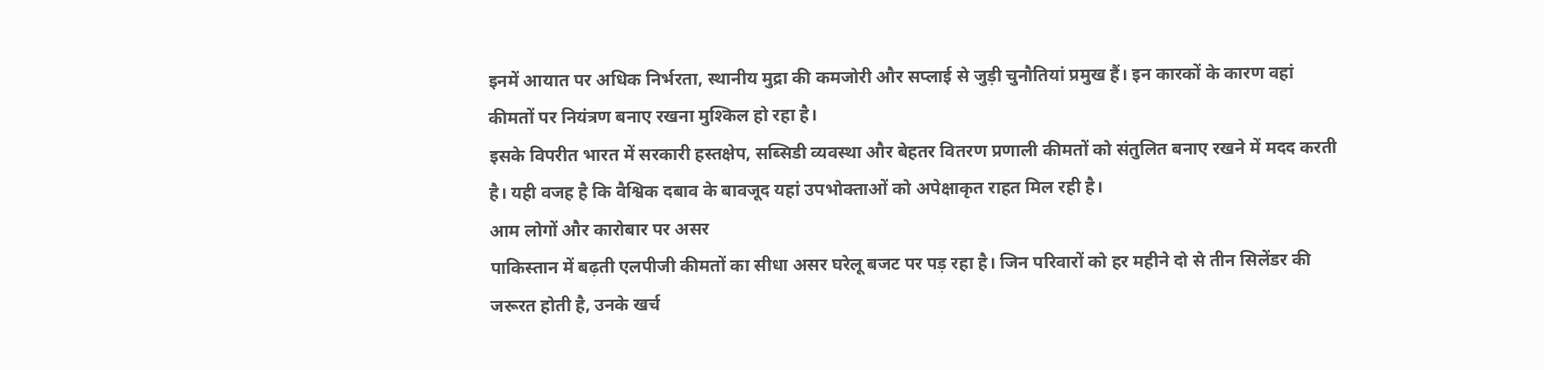इनमें आयात पर अधिक निर्भरता, स्थानीय मुद्रा की कमजोरी और सप्लाई से जुड़ी चुनौतियां प्रमुख हैं। इन कारकों के कारण वहां कीमतों पर नियंत्रण बनाए रखना मुश्किल हो रहा है।
इसके विपरीत भारत में सरकारी हस्तक्षेप, सब्सिडी व्यवस्था और बेहतर वितरण प्रणाली कीमतों को संतुलित बनाए रखने में मदद करती है। यही वजह है कि वैश्विक दबाव के बावजूद यहां उपभोक्ताओं को अपेक्षाकृत राहत मिल रही है।
आम लोगों और कारोबार पर असर
पाकिस्तान में बढ़ती एलपीजी कीमतों का सीधा असर घरेलू बजट पर पड़ रहा है। जिन परिवारों को हर महीने दो से तीन सिलेंडर की जरूरत होती है, उनके खर्च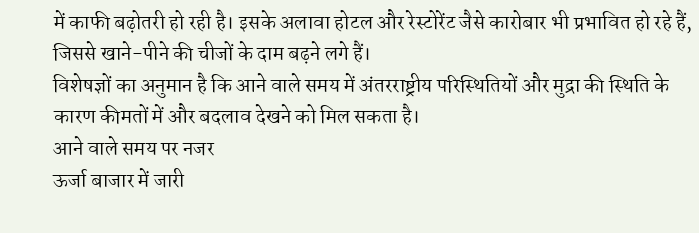में काफी बढ़ोतरी हो रही है। इसके अलावा होटल और रेस्टोरेंट जैसे कारोबार भी प्रभावित हो रहे हैं, जिससे खाने-पीने की चीजों के दाम बढ़ने लगे हैं।
विशेषज्ञों का अनुमान है कि आने वाले समय में अंतरराष्ट्रीय परिस्थितियों और मुद्रा की स्थिति के कारण कीमतों में और बदलाव देखने को मिल सकता है।
आने वाले समय पर नजर
ऊर्जा बाजार में जारी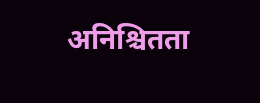अनिश्चितता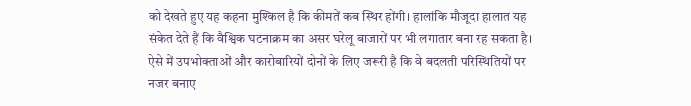को देखते हुए यह कहना मुश्किल है कि कीमतें कब स्थिर होंगी। हालांकि मौजूदा हालात यह संकेत देते हैं कि वैश्विक घटनाक्रम का असर घरेलू बाजारों पर भी लगातार बना रह सकता है।
ऐसे में उपभोक्ताओं और कारोबारियों दोनों के लिए जरूरी है कि वे बदलती परिस्थितियों पर नजर बनाए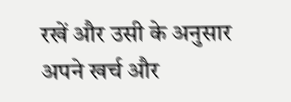रखें और उसी के अनुसार अपने खर्च और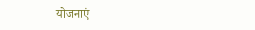योजनाएं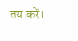तय करें।